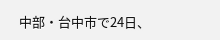中部・台中市で24日、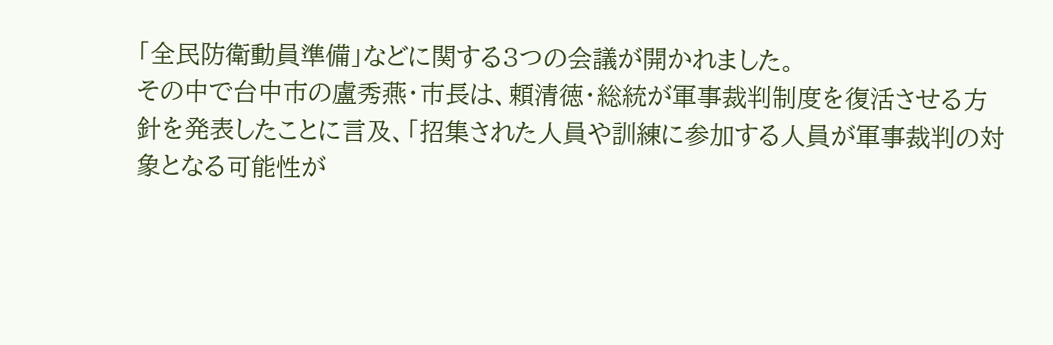「全民防衛動員準備」などに関する3つの会議が開かれました。
その中で台中市の盧秀燕・市長は、頼清徳・総統が軍事裁判制度を復活させる方針を発表したことに言及、「招集された人員や訓練に参加する人員が軍事裁判の対象となる可能性が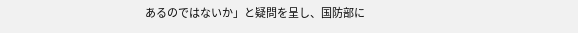あるのではないか」と疑問を呈し、国防部に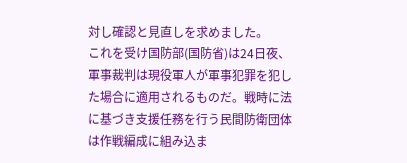対し確認と見直しを求めました。
これを受け国防部(国防省)は24日夜、軍事裁判は現役軍人が軍事犯罪を犯した場合に適用されるものだ。戦時に法に基づき支援任務を行う民間防衛団体は作戦編成に組み込ま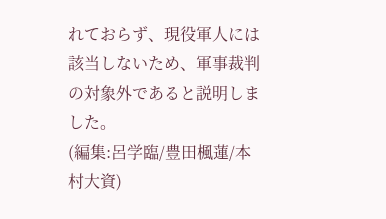れておらず、現役軍人には該当しないため、軍事裁判の対象外であると説明しました。
(編集:呂学臨/豊田楓蓮/本村大資)